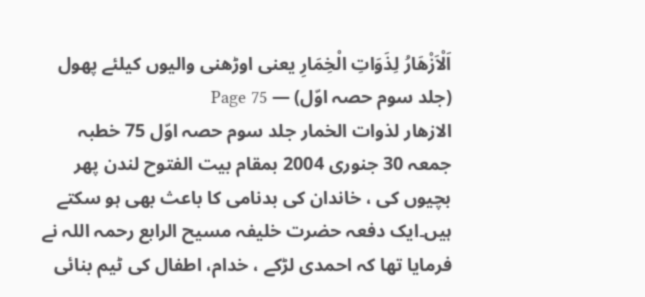اَلْاَزْھَارُ لِذَوَاتِ الْخِمَارِ یعنی اوڑھنی والیوں کیلئے پھول (جلد سوم حصہ اوّل) — Page 75
الازهار لذوات الخمار جلد سوم حصہ اوّل 75 خطبہ جمعہ 30 جنوری 2004 بمقام بیت الفتوح لندن پھر بچیوں کی ، خاندان کی بدنامی کا باعث بھی ہو سکتے ہیں۔ایک دفعہ حضرت خلیفہ مسیح الرابع رحمہ اللہ نے فرمایا تھا کہ احمدی لڑکے ، خدام، اطفال کی ٹیم بنائی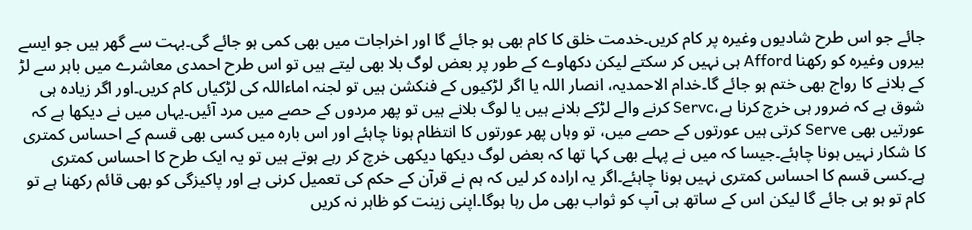جائے جو اس طرح شادیوں وغیرہ پر کام کریں۔خدمت خلق کا کام بھی ہو جائے گا اور اخراجات میں بھی کمی ہو جائے گی۔بہت سے گھر ہیں جو ایسے بیروں وغیرہ کو رکھنا Afford ہی نہیں کر سکتے لیکن دکھاوے کے طور پر بعض لوگ بلا بھی لیتے ہیں تو اس طرح احمدی معاشرے میں باہر سے لڑ کے بلانے کا رواج بھی ختم ہو جائے گا۔خدام الاحمدیہ، انصار اللہ یا اگر لڑکیوں کے فنکشن ہیں تو لجنہ اماءاللہ کی لڑکیاں کام کریں۔اور اگر زیادہ ہی شوق ہے کہ ضرور ہی خرچ کرنا ہے،Servc کرنے والے لڑکے بلانے ہیں یا لوگ بلانے ہیں تو پھر مردوں کے حصے میں مرد آئیں۔یہاں میں نے دیکھا ہے کہ عورتیں بھی Serve کرتی ہیں عورتوں کے حصے میں، تو وہاں پھر عورتوں کا انتظام ہونا چاہئے اور اس بارہ میں کسی بھی قسم کے احساس کمتری کا شکار نہیں ہونا چاہئے۔جیسا کہ میں نے پہلے بھی کہا تھا کہ بعض لوگ دیکھا دیکھی خرچ کر رہے ہوتے ہیں تو یہ ایک طرح کا احساس کمتری ہے۔کسی قسم کا احساس کمتری نہیں ہونا چاہئے۔اگر یہ ارادہ کر لیں کہ ہم نے قرآن کے حکم کی تعمیل کرنی ہے اور پاکیزگی کو بھی قائم رکھنا ہے تو کام تو ہو ہی جائے گا لیکن اس کے ساتھ ہی آپ کو ثواب بھی مل رہا ہوگا۔اپنی زینت کو ظاہر نہ کریں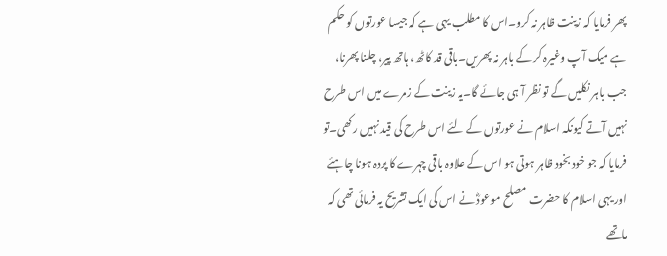پھر فرمایا کہ زینت ظاہر نہ کرو۔اس کا مطلب یہی ہے کہ جیسا عورتوں کو حکم ہے میک آپ وغیرہ کر کے باہر نہ پھریں۔باقی قد کاٹھ، ہاتھ پیر، چلنا پھرنا، جب باہر نکلیں گے تو نظر آ ہی جائے گا۔یہ زینت کے زمرے میں اس طرح نہیں آتے کیونکہ اسلام نے عورتوں کے لئے اس طرح کی قید نہیں رکھی۔تو فرمایا کہ جو خود بخود ظاہر ہوتی ہو اس کے علاوہ باقی چہرے کا پردہ ہونا چاہئے اور یہی اسلام کا حضرت مصلح موعودؓ نے اس کی ایک تشریح یہ فرمائی تھی کہ ماتھے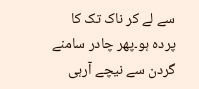سے لے کر ناک تک کا پردہ ہو۔پھر چادر سامنے گردن سے نیچے آرہی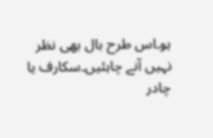ہو۔اس طرح بال بھی نظر نہیں آنے چاہئیں۔سکارف یا چادر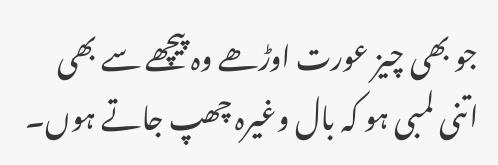جو بھی چیز عورت اوڑھے وہ پیچھے سے بھی اتنی لمبی ہو کہ بال وغیرہ چھپ جاتے ہوں۔